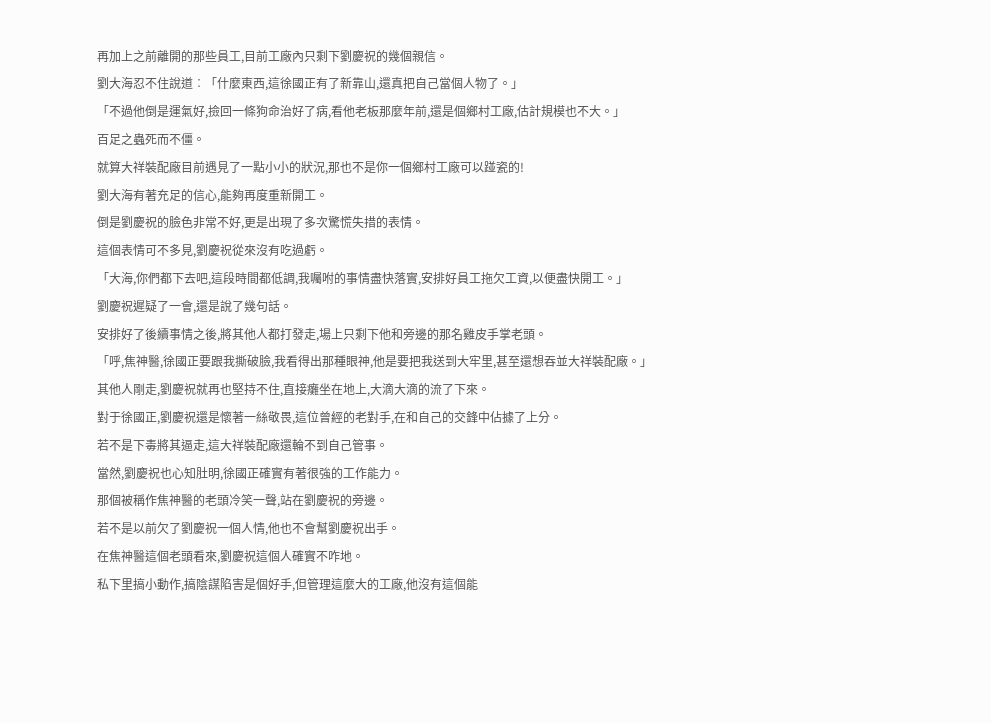再加上之前離開的那些員工,目前工廠內只剩下劉慶祝的幾個親信。
劉大海忍不住說道︰「什麼東西,這徐國正有了新靠山,還真把自己當個人物了。」
「不過他倒是運氣好,撿回一條狗命治好了病,看他老板那麼年前,還是個鄉村工廠,估計規模也不大。」
百足之蟲死而不僵。
就算大祥裝配廠目前遇見了一點小小的狀況,那也不是你一個鄉村工廠可以踫瓷的!
劉大海有著充足的信心,能夠再度重新開工。
倒是劉慶祝的臉色非常不好,更是出現了多次驚慌失措的表情。
這個表情可不多見,劉慶祝從來沒有吃過虧。
「大海,你們都下去吧,這段時間都低調,我囑咐的事情盡快落實,安排好員工拖欠工資,以便盡快開工。」
劉慶祝遲疑了一會,還是說了幾句話。
安排好了後續事情之後,將其他人都打發走,場上只剩下他和旁邊的那名雞皮手掌老頭。
「呼,焦神醫,徐國正要跟我撕破臉,我看得出那種眼神,他是要把我送到大牢里,甚至還想吞並大祥裝配廠。」
其他人剛走,劉慶祝就再也堅持不住,直接癱坐在地上,大滴大滴的流了下來。
對于徐國正,劉慶祝還是懷著一絲敬畏,這位曾經的老對手,在和自己的交鋒中佔據了上分。
若不是下毒將其逼走,這大祥裝配廠還輪不到自己管事。
當然,劉慶祝也心知肚明,徐國正確實有著很強的工作能力。
那個被稱作焦神醫的老頭冷笑一聲,站在劉慶祝的旁邊。
若不是以前欠了劉慶祝一個人情,他也不會幫劉慶祝出手。
在焦神醫這個老頭看來,劉慶祝這個人確實不咋地。
私下里搞小動作,搞陰謀陷害是個好手,但管理這麼大的工廠,他沒有這個能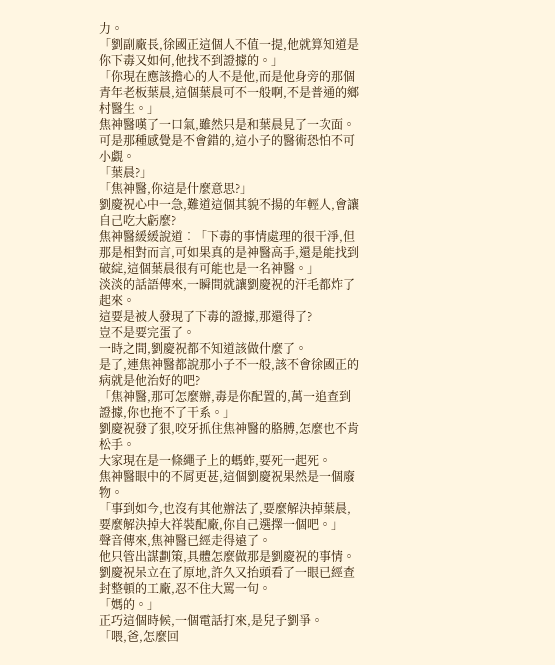力。
「劉副廠長,徐國正這個人不值一提,他就算知道是你下毒又如何,他找不到證據的。」
「你現在應該擔心的人不是他,而是他身旁的那個青年老板葉晨,這個葉晨可不一般啊,不是普通的鄉村醫生。」
焦神醫嘆了一口氣,雖然只是和葉晨見了一次面。
可是那種感覺是不會錯的,這小子的醫術恐怕不可小覷。
「葉晨?」
「焦神醫,你這是什麼意思?」
劉慶祝心中一急,難道這個其貌不揚的年輕人,會讓自己吃大虧麼?
焦神醫緩緩說道︰「下毒的事情處理的很干淨,但那是相對而言,可如果真的是神醫高手,還是能找到破綻,這個葉晨很有可能也是一名神醫。」
淡淡的話語傳來,一瞬間就讓劉慶祝的汗毛都炸了起來。
這要是被人發現了下毒的證據,那還得了?
豈不是要完蛋了。
一時之間,劉慶祝都不知道該做什麼了。
是了,連焦神醫都說那小子不一般,該不會徐國正的病就是他治好的吧?
「焦神醫,那可怎麼辦,毒是你配置的,萬一追查到證據,你也拖不了干系。」
劉慶祝發了狠,咬牙抓住焦神醫的胳膊,怎麼也不肯松手。
大家現在是一條繩子上的螞蚱,要死一起死。
焦神醫眼中的不屑更甚,這個劉慶祝果然是一個廢物。
「事到如今,也沒有其他辦法了,要麼解決掉葉晨,要麼解決掉大祥裝配廠,你自己選擇一個吧。」
聲音傳來,焦神醫已經走得遠了。
他只管出謀劃策,具體怎麼做那是劉慶祝的事情。
劉慶祝呆立在了原地,許久又抬頭看了一眼已經查封整頓的工廠,忍不住大罵一句。
「媽的。」
正巧這個時候,一個電話打來,是兒子劉爭。
「喂,爸,怎麼回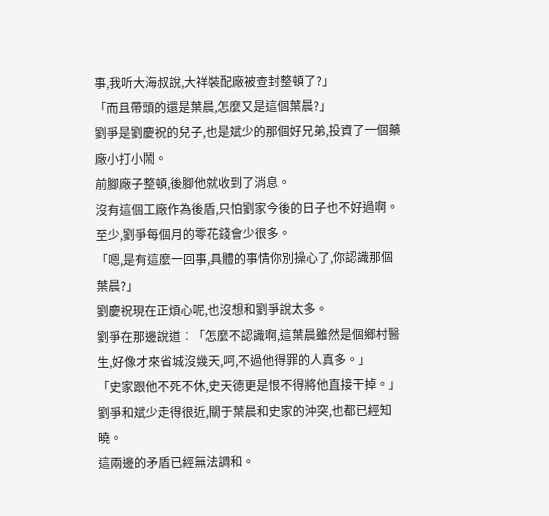事,我听大海叔說,大祥裝配廠被查封整頓了?」
「而且帶頭的還是葉晨,怎麼又是這個葉晨?」
劉爭是劉慶祝的兒子,也是斌少的那個好兄弟,投資了一個藥廠小打小鬧。
前腳廠子整頓,後腳他就收到了消息。
沒有這個工廠作為後盾,只怕劉家今後的日子也不好過啊。
至少,劉爭每個月的零花錢會少很多。
「嗯,是有這麼一回事,具體的事情你別操心了,你認識那個葉晨?」
劉慶祝現在正煩心呢,也沒想和劉爭說太多。
劉爭在那邊說道︰「怎麼不認識啊,這葉晨雖然是個鄉村醫生,好像才來省城沒幾天,呵,不過他得罪的人真多。」
「史家跟他不死不休,史天德更是恨不得將他直接干掉。」
劉爭和斌少走得很近,關于葉晨和史家的沖突,也都已經知曉。
這兩邊的矛盾已經無法調和。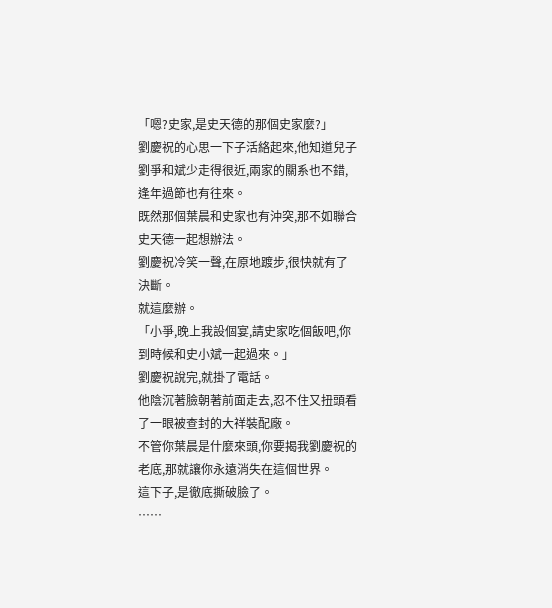「嗯?史家,是史天德的那個史家麼?」
劉慶祝的心思一下子活絡起來,他知道兒子劉爭和斌少走得很近,兩家的關系也不錯,逢年過節也有往來。
既然那個葉晨和史家也有沖突,那不如聯合史天德一起想辦法。
劉慶祝冷笑一聲,在原地踱步,很快就有了決斷。
就這麼辦。
「小爭,晚上我設個宴,請史家吃個飯吧,你到時候和史小斌一起過來。」
劉慶祝說完,就掛了電話。
他陰沉著臉朝著前面走去,忍不住又扭頭看了一眼被查封的大祥裝配廠。
不管你葉晨是什麼來頭,你要揭我劉慶祝的老底,那就讓你永遠消失在這個世界。
這下子,是徹底撕破臉了。
……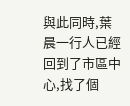與此同時,葉晨一行人已經回到了市區中心,找了個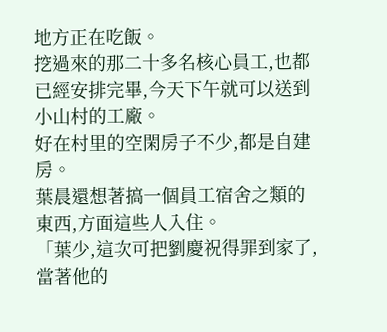地方正在吃飯。
挖過來的那二十多名核心員工,也都已經安排完畢,今天下午就可以送到小山村的工廠。
好在村里的空閑房子不少,都是自建房。
葉晨還想著搞一個員工宿舍之類的東西,方面這些人入住。
「葉少,這次可把劉慶祝得罪到家了,當著他的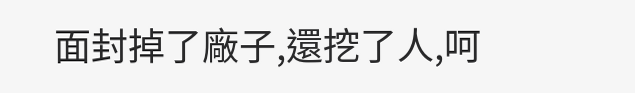面封掉了廠子,還挖了人,呵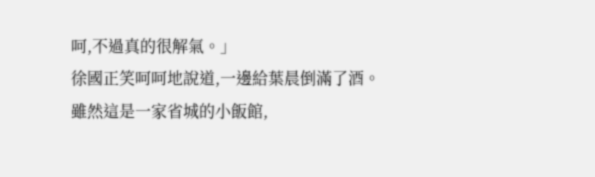呵,不過真的很解氣。」
徐國正笑呵呵地說道,一邊給葉晨倒滿了酒。
雖然這是一家省城的小飯館,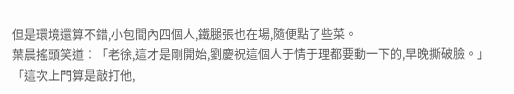但是環境還算不錯,小包間內四個人,鐵腿張也在場,隨便點了些菜。
葉晨搖頭笑道︰「老徐,這才是剛開始,劉慶祝這個人于情于理都要動一下的,早晚撕破臉。」
「這次上門算是敲打他,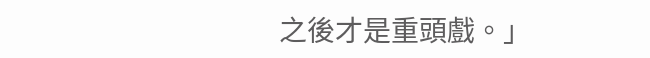之後才是重頭戲。」